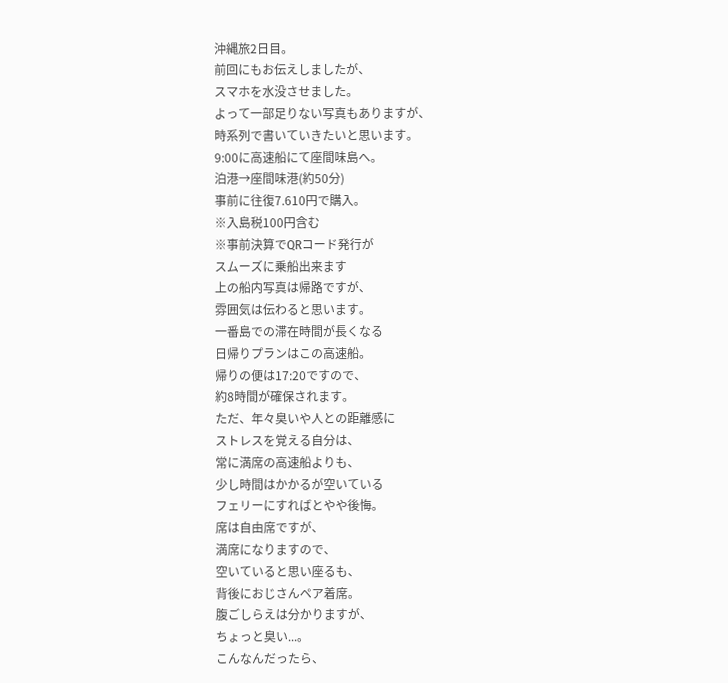沖縄旅2日目。
前回にもお伝えしましたが、
スマホを水没させました。
よって一部足りない写真もありますが、
時系列で書いていきたいと思います。
9:00に高速船にて座間味島へ。
泊港→座間味港(約50分)
事前に往復7.610円で購入。
※入島税100円含む
※事前決算でQRコード発行が
スムーズに乗船出来ます
上の船内写真は帰路ですが、
雰囲気は伝わると思います。
一番島での滞在時間が長くなる
日帰りプランはこの高速船。
帰りの便は17:20ですので、
約8時間が確保されます。
ただ、年々臭いや人との距離感に
ストレスを覚える自分は、
常に満席の高速船よりも、
少し時間はかかるが空いている
フェリーにすればとやや後悔。
席は自由席ですが、
満席になりますので、
空いていると思い座るも、
背後におじさんペア着席。
腹ごしらえは分かりますが、
ちょっと臭い...。
こんなんだったら、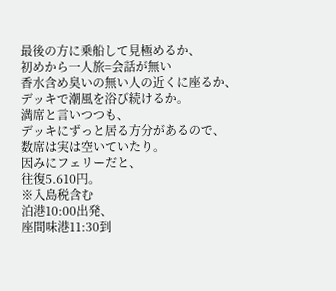最後の方に乗船して見極めるか、
初めから一人旅=会話が無い
香水含め臭いの無い人の近くに座るか、
デッキで潮風を浴び続けるか。
満席と言いつつも、
デッキにずっと居る方分があるので、
数席は実は空いていたり。
因みにフェリーだと、
往復5.610円。
※入島税含む
泊港10:00出発、
座間味港11:30到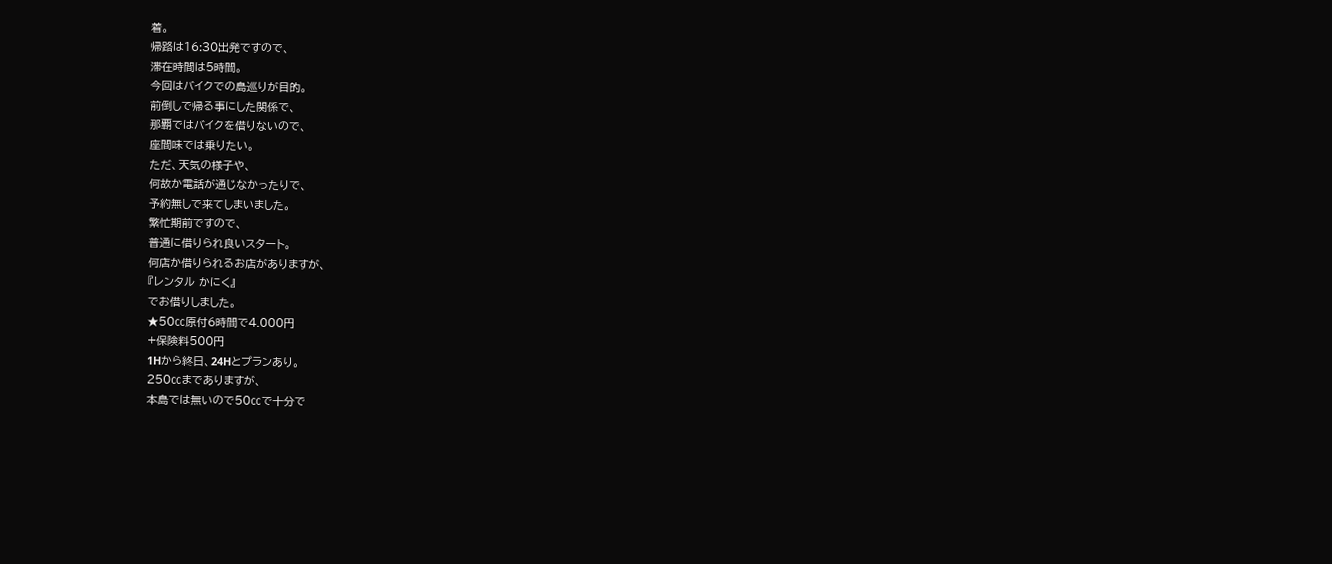着。
帰路は16:30出発ですので、
滞在時間は5時間。
今回はバイクでの島巡りが目的。
前倒しで帰る事にした関係で、
那覇ではバイクを借りないので、
座間味では乗りたい。
ただ、天気の様子や、
何故か電話が通じなかったりで、
予約無しで来てしまいました。
繁忙期前ですので、
普通に借りられ良いスタート。
何店か借りられるお店がありますが、
『レンタル かにく』
でお借りしました。
★50㏄原付6時間で4.000円
+保険料500円
1Hから終日、24Hとプランあり。
250㏄までありますが、
本島では無いので50㏄で十分で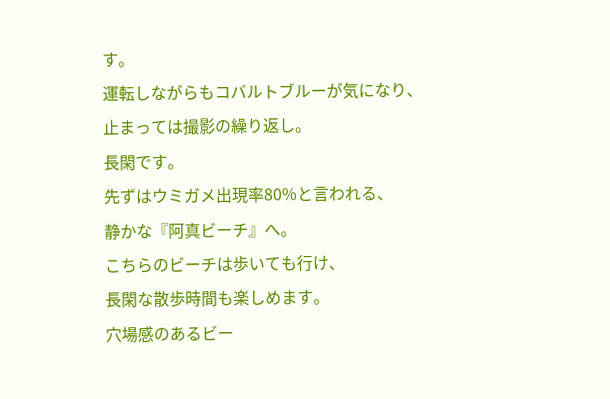す。
運転しながらもコバルトブルーが気になり、
止まっては撮影の繰り返し。
長閑です。
先ずはウミガメ出現率80%と言われる、
静かな『阿真ビーチ』へ。
こちらのビーチは歩いても行け、
長閑な散歩時間も楽しめます。
穴場感のあるビー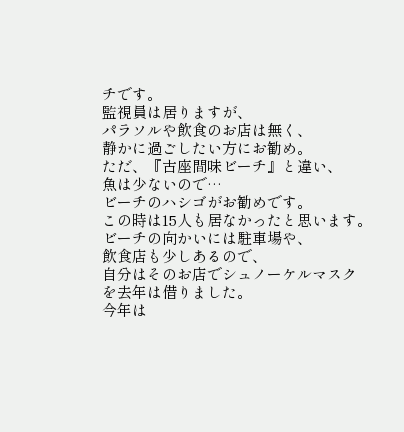チです。
監視員は居りますが、
パラソルや飲食のお店は無く、
静かに過ごしたい方にお勧め。
ただ、『古座間味ビーチ』と違い、
魚は少ないので…
ビーチのハシゴがお勧めです。
この時は15人も居なかったと思います。
ビーチの向かいには駐車場や、
飲食店も少しあるので、
自分はそのお店でシュノーケルマスク
を去年は借りました。
今年は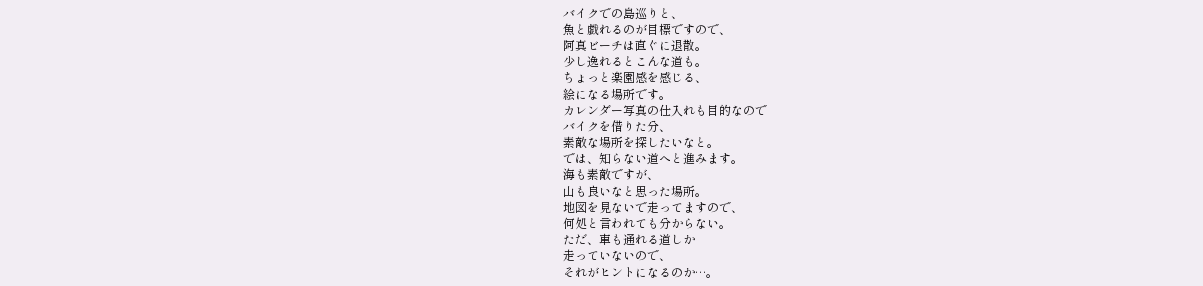バイクでの島巡りと、
魚と戯れるのが目標ですので、
阿真ビーチは直ぐに退散。
少し逸れるとこんな道も。
ちょっと楽園感を感じる、
絵になる場所です。
カレンダー写真の仕入れも目的なので
バイクを借りた分、
素敵な場所を探したいなと。
では、知らない道へと進みます。
海も素敵ですが、
山も良いなと思った場所。
地図を見ないで走ってますので、
何処と言われても分からない。
ただ、車も通れる道しか
走っていないので、
それがヒントになるのか…。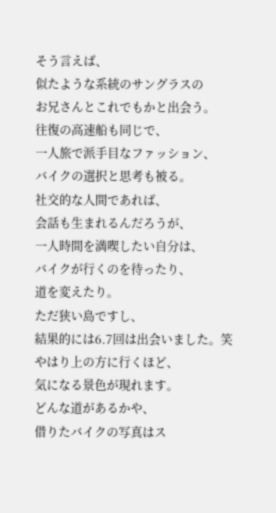そう言えば、
似たような系統のサングラスの
お兄さんとこれでもかと出会う。
往復の高速船も同じで、
一人旅で派手目なファッション、
バイクの選択と思考も被る。
社交的な人間であれば、
会話も生まれるんだろうが、
一人時間を満喫したい自分は、
バイクが行くのを待ったり、
道を変えたり。
ただ狭い島ですし、
結果的には6.7回は出会いました。笑
やはり上の方に行くほど、
気になる景色が現れます。
どんな道があるかや、
借りたバイクの写真はス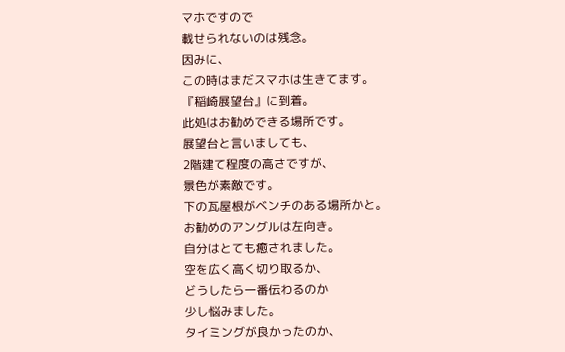マホですので
載せられないのは残念。
因みに、
この時はまだスマホは生きてます。
『稲崎展望台』に到着。
此処はお勧めできる場所です。
展望台と言いましても、
2階建て程度の高さですが、
景色が素敵です。
下の瓦屋根がベンチのある場所かと。
お勧めのアングルは左向き。
自分はとても癒されました。
空を広く高く切り取るか、
どうしたら一番伝わるのか
少し悩みました。
タイミングが良かったのか、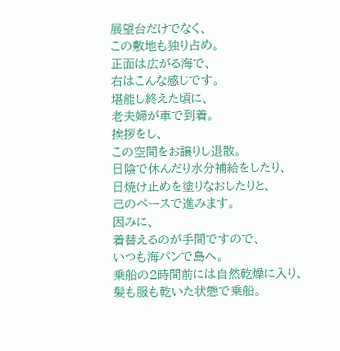展望台だけでなく、
この敷地も独り占め。
正面は広がる海で、
右はこんな感じです。
堪能し終えた頃に、
老夫婦が車で到着。
挨拶をし、
この空間をお譲りし退散。
日陰で休んだり水分補給をしたり、
日焼け止めを塗りなおしたりと、
己のペースで進みます。
因みに、
着替えるのが手間ですので、
いつも海パンで島へ。
乗船の2時間前には自然乾燥に入り、
髪も服も乾いた状態で乗船。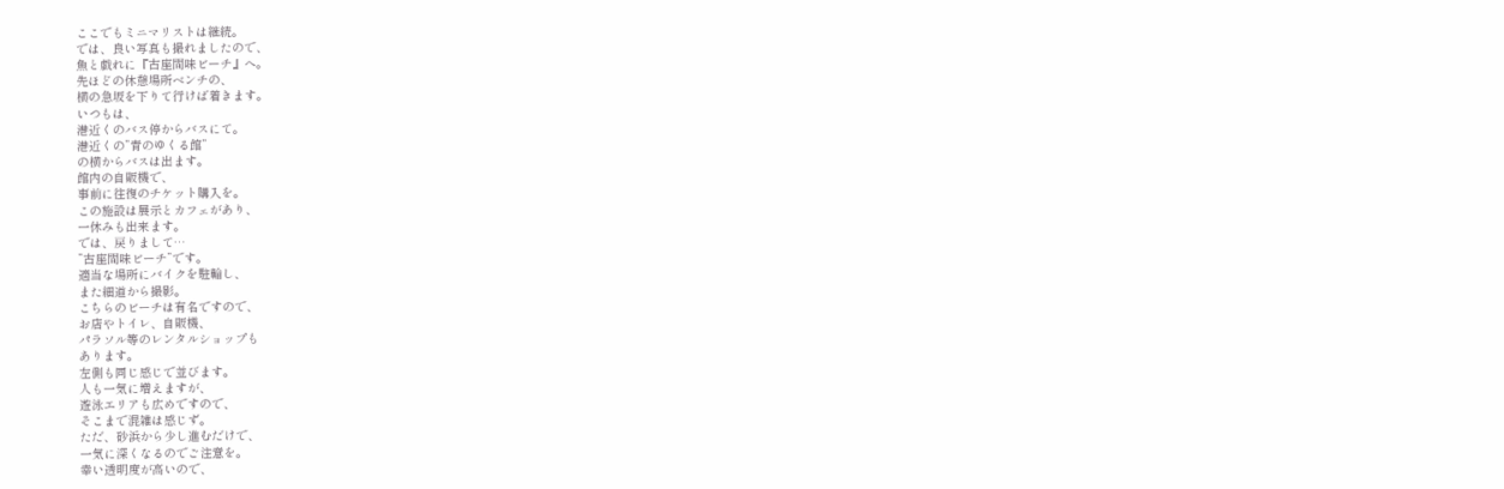ここでもミニマリストは継続。
では、良い写真も撮れましたので、
魚と戯れに『古座間味ビーチ』へ。
先ほどの休憩場所ベンチの、
横の急坂を下りて行けば着きます。
いつもは、
港近くのバス停からバスにて。
港近くの”青のゆくる館”
の横からバスは出ます。
館内の自販機で、
事前に往復のチケット購入を。
この施設は展示とカフェがあり、
一休みも出来ます。
では、戻りまして…
”古座間味ビーチ”です。
適当な場所にバイクを駐輪し、
また細道から撮影。
こちらのビーチは有名ですので、
お店やトイレ、自販機、
パラソル等のレンタルショップも
あります。
左側も同じ感じで並びます。
人も一気に増えますが、
遊泳エリアも広めですので、
そこまで混雑は感じず。
ただ、砂浜から少し進むだけで、
一気に深くなるのでご注意を。
幸い透明度が高いので、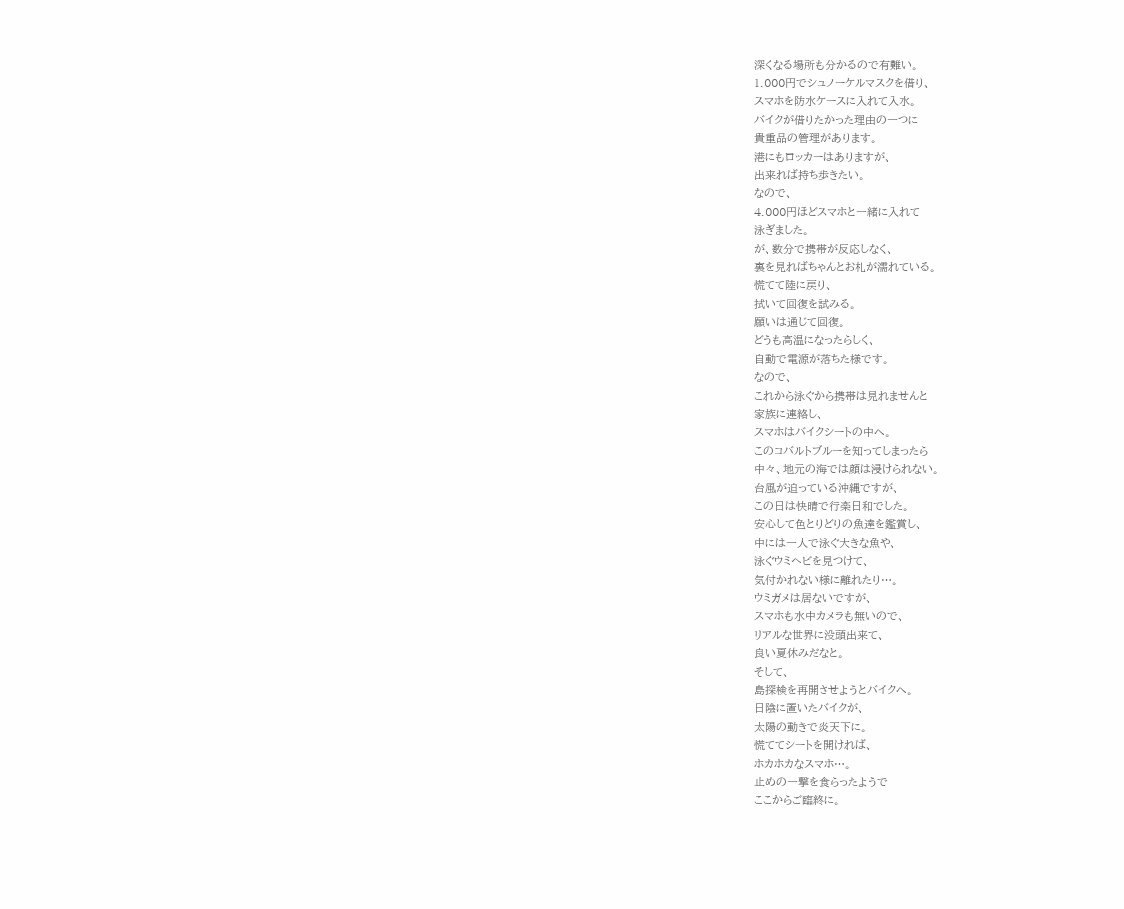深くなる場所も分かるので有難い。
1.000円でシュノーケルマスクを借り、
スマホを防水ケースに入れて入水。
バイクが借りたかった理由の一つに
貴重品の管理があります。
港にもロッカーはありますが、
出来れば持ち歩きたい。
なので、
4.000円ほどスマホと一緒に入れて
泳ぎました。
が、数分で携帯が反応しなく、
裏を見ればちゃんとお札が濡れている。
慌てて陸に戻り、
拭いて回復を試みる。
願いは通じて回復。
どうも高温になったらしく、
自動で電源が落ちた様です。
なので、
これから泳ぐから携帯は見れませんと
家族に連絡し、
スマホはバイクシートの中へ。
このコバルトブルーを知ってしまったら
中々、地元の海では顔は浸けられない。
台風が迫っている沖縄ですが、
この日は快晴で行楽日和でした。
安心して色とりどりの魚達を鑑賞し、
中には一人で泳ぐ大きな魚や、
泳ぐウミヘビを見つけて、
気付かれない様に離れたり…。
ウミガメは居ないですが、
スマホも水中カメラも無いので、
リアルな世界に没頭出来て、
良い夏休みだなと。
そして、
島探検を再開させようとバイクへ。
日陰に置いたバイクが、
太陽の動きで炎天下に。
慌ててシートを開ければ、
ホカホカなスマホ…。
止めの一撃を食らったようで
ここからご臨終に。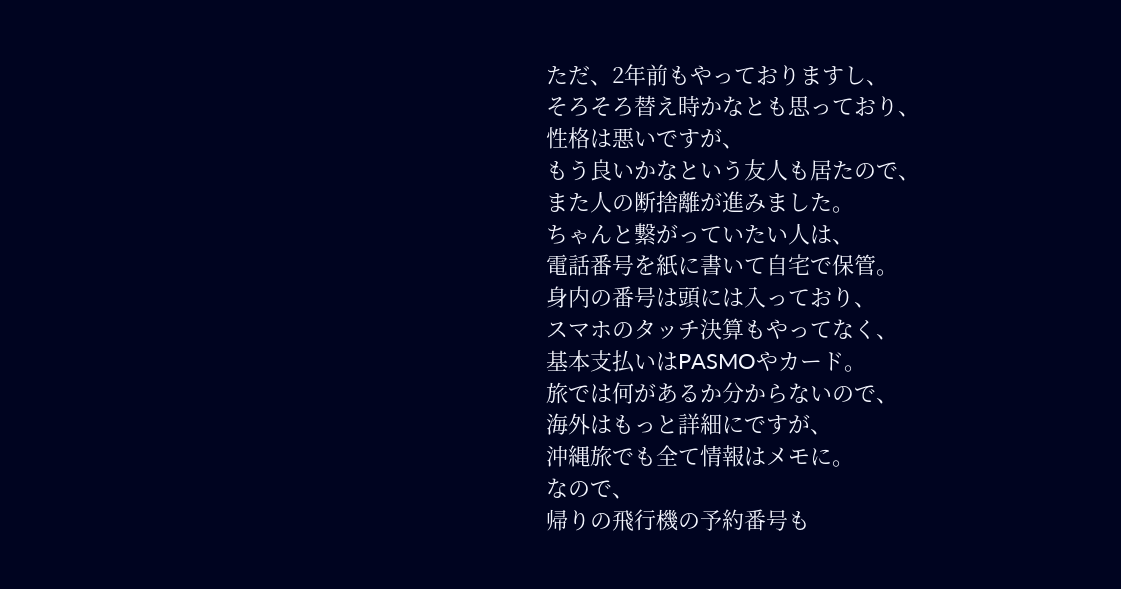ただ、2年前もやっておりますし、
そろそろ替え時かなとも思っており、
性格は悪いですが、
もう良いかなという友人も居たので、
また人の断捨離が進みました。
ちゃんと繋がっていたい人は、
電話番号を紙に書いて自宅で保管。
身内の番号は頭には入っており、
スマホのタッチ決算もやってなく、
基本支払いはPASMOやカード。
旅では何があるか分からないので、
海外はもっと詳細にですが、
沖縄旅でも全て情報はメモに。
なので、
帰りの飛行機の予約番号も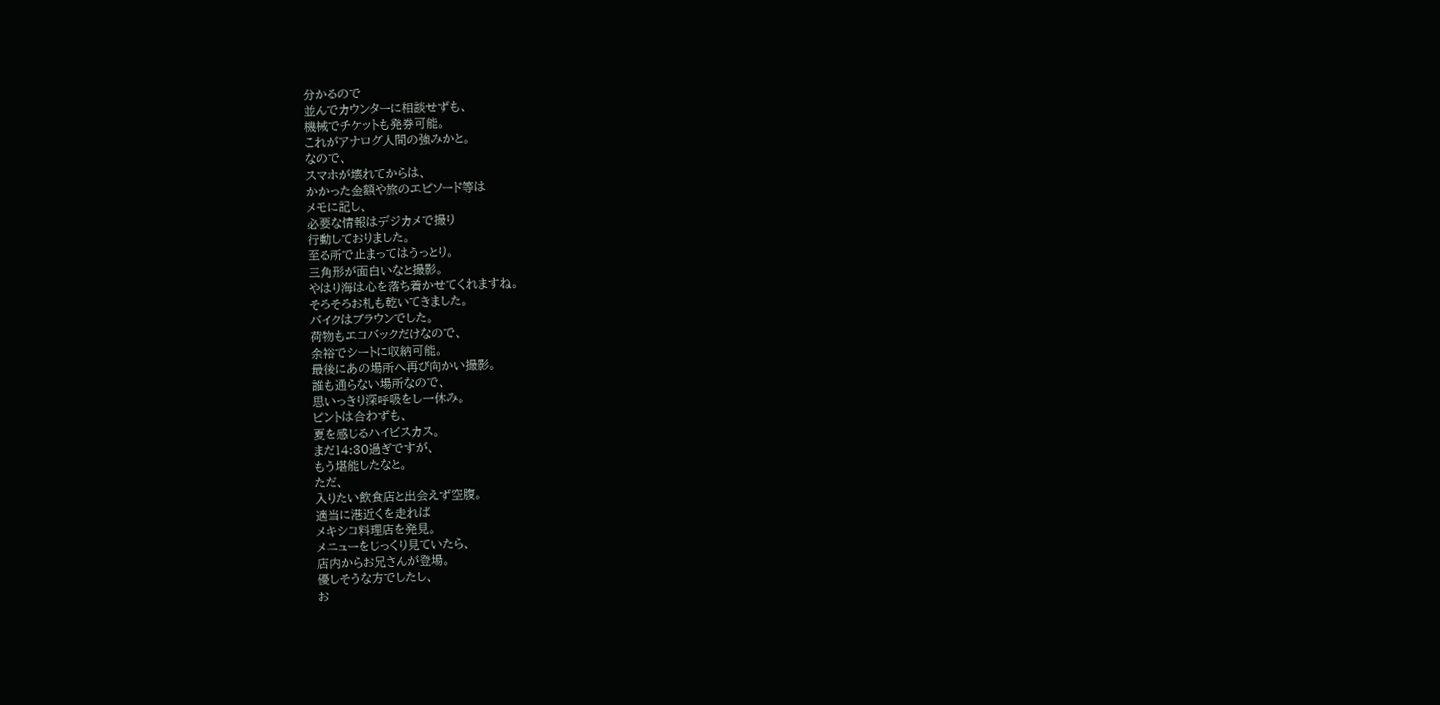分かるので
並んでカウンターに相談せずも、
機械でチケットも発券可能。
これがアナログ人間の強みかと。
なので、
スマホが壊れてからは、
かかった金額や旅のエピソード等は
メモに記し、
必要な情報はデジカメで撮り
行動しておりました。
至る所で止まってはうっとり。
三角形が面白いなと撮影。
やはり海は心を落ち着かせてくれますね。
そろそろお札も乾いてきました。
バイクはブラウンでした。
荷物もエコバックだけなので、
余裕でシートに収納可能。
最後にあの場所へ再び向かい撮影。
誰も通らない場所なので、
思いっきり深呼吸をし一休み。
ピントは合わずも、
夏を感じるハイビスカス。
まだ14:30過ぎですが、
もう堪能したなと。
ただ、
入りたい飲食店と出会えず空腹。
適当に港近くを走れば
メキシコ料理店を発見。
メニューをじっくり見ていたら、
店内からお兄さんが登場。
優しそうな方でしたし、
お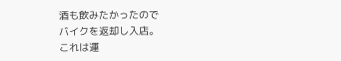酒も飲みたかったので
バイクを返却し入店。
これは運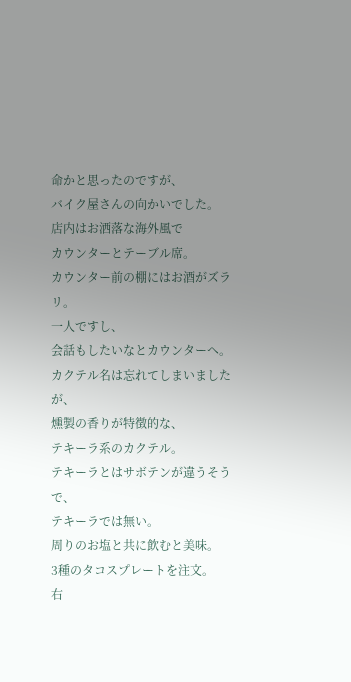命かと思ったのですが、
バイク屋さんの向かいでした。
店内はお洒落な海外風で
カウンターとテーブル席。
カウンター前の棚にはお酒がズラリ。
一人ですし、
会話もしたいなとカウンターへ。
カクテル名は忘れてしまいましたが、
燻製の香りが特徴的な、
テキーラ系のカクテル。
テキーラとはサボテンが違うそうで、
テキーラでは無い。
周りのお塩と共に飲むと美味。
3種のタコスプレートを注文。
右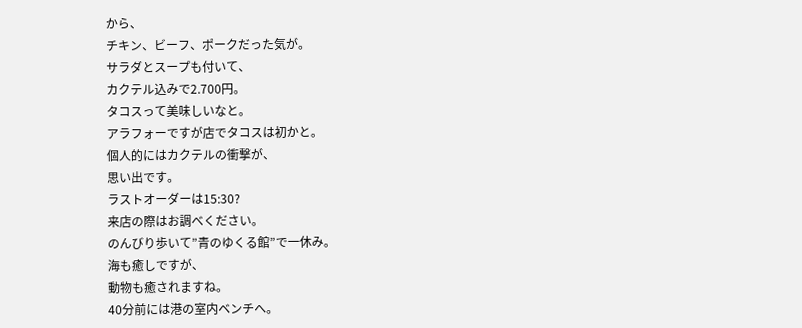から、
チキン、ビーフ、ポークだった気が。
サラダとスープも付いて、
カクテル込みで2.700円。
タコスって美味しいなと。
アラフォーですが店でタコスは初かと。
個人的にはカクテルの衝撃が、
思い出です。
ラストオーダーは15:30?
来店の際はお調べください。
のんびり歩いて”青のゆくる館”で一休み。
海も癒しですが、
動物も癒されますね。
40分前には港の室内ベンチへ。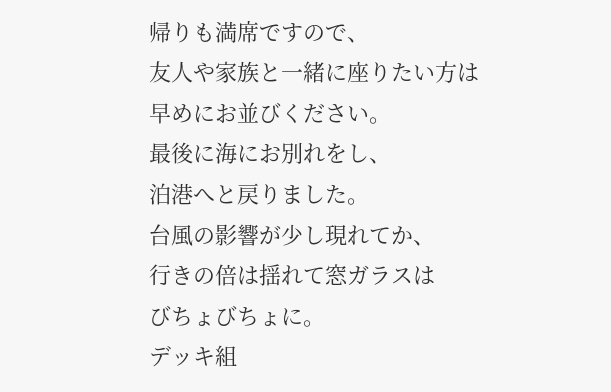帰りも満席ですので、
友人や家族と一緒に座りたい方は
早めにお並びください。
最後に海にお別れをし、
泊港へと戻りました。
台風の影響が少し現れてか、
行きの倍は揺れて窓ガラスは
びちょびちょに。
デッキ組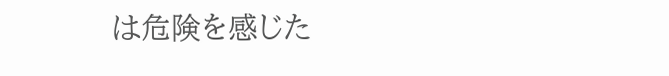は危険を感じた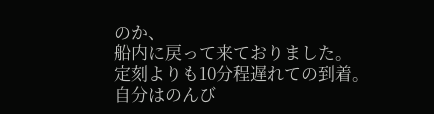のか、
船内に戻って来ておりました。
定刻よりも10分程遅れての到着。
自分はのんび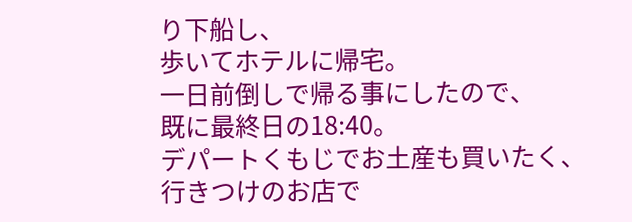り下船し、
歩いてホテルに帰宅。
一日前倒しで帰る事にしたので、
既に最終日の18:40。
デパートくもじでお土産も買いたく、
行きつけのお店で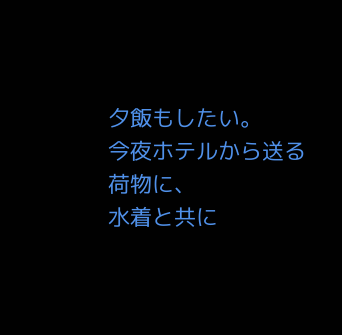夕飯もしたい。
今夜ホテルから送る荷物に、
水着と共に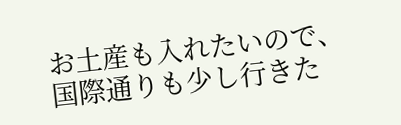お土産も入れたいので、
国際通りも少し行きた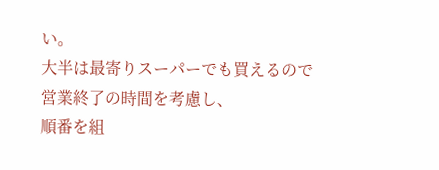い。
大半は最寄りスーパーでも買えるので
営業終了の時間を考慮し、
順番を組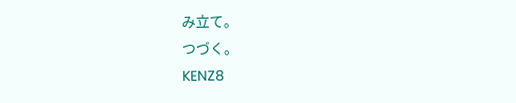み立て。
つづく。
KENZ8